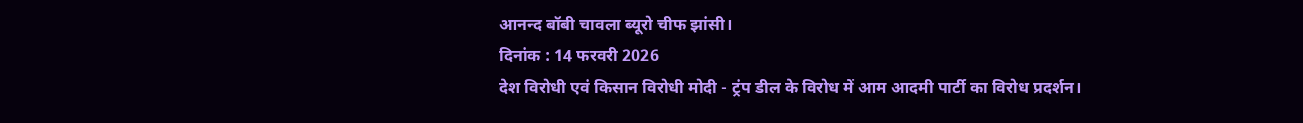आनन्द बॉबी चावला ब्यूरो चीफ झांसी।
दिनांक : 14 फरवरी 2026
देश विरोधी एवं किसान विरोधी मोदी - ट्रंप डील के विरोध में आम आदमी पार्टी का विरोध प्रदर्शन।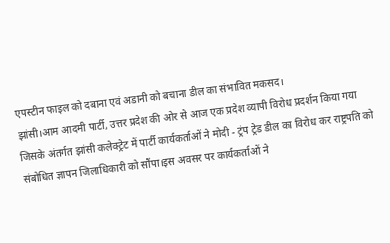एपस्टीन फाइल को दबाना एवं अडानी को बचाना डील का संभावित मकसद।
झांसी।आम आदमी पार्टी, उत्तर प्रदेश की ओर से आज एक प्रदेश व्यापी विरोध प्रदर्शन किया गया जिसके अंतर्गत झांसी कलेक्ट्रेट में पार्टी कार्यकर्ताओं ने मोदी - ट्रंप ट्रेड डील का विरोध कर राष्ट्रपति को संबोधित ज्ञापन जिलाधिकारी को सौंपा।इस अवसर पर कार्यकर्ताओं ने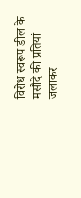विरोध स्वरूप डील के मसौदे की प्रतियां जलाकर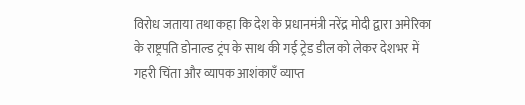विरोध जताया तथा कहा कि देश के प्रधानमंत्री नरेंद्र मोदी द्वारा अमेरिका के राष्ट्रपति डोनाल्ड ट्रंप के साथ की गई ट्रेड डील को लेकर देशभर में गहरी चिंता और व्यापक आशंकाएँ व्याप्त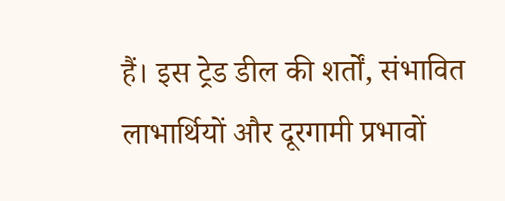हैं। इस ट्रेड डील की शर्तों, संभावित लाभार्थियों और दूरगामी प्रभावों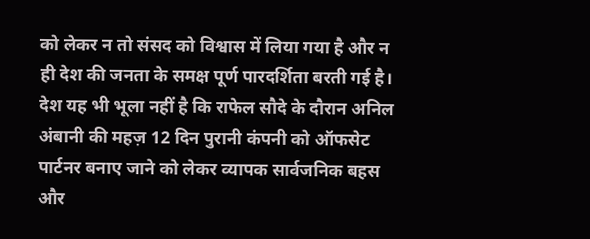को लेकर न तो संसद को विश्वास में लिया गया है और न ही देश की जनता के समक्ष पूर्ण पारदर्शिता बरती गई है।
देश यह भी भूला नहीं है कि राफेल सौदे के दौरान अनिल अंबानी की महज़ 12 दिन पुरानी कंपनी को ऑफसेट पार्टनर बनाए जाने को लेकर व्यापक सार्वजनिक बहस और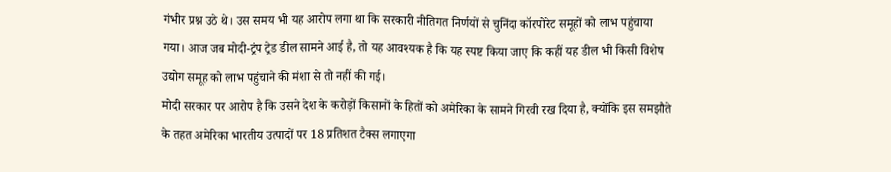गंभीर प्रश्न उठे थे। उस समय भी यह आरोप लगा था कि सरकारी नीतिगत निर्णयों से चुनिंदा कॉरपोरेट समूहों को लाभ पहुंचाया गया। आज जब मोदी-ट्रंप ट्रेड डील सामने आई है, तो यह आवश्यक है कि यह स्पष्ट किया जाए कि कहीं यह डील भी किसी विशेष उद्योग समूह को लाभ पहुंचाने की मंशा से तो नहीं की गई।
मोदी सरकार पर आरोप है कि उसने देश के करोड़ों किसानों के हितों को अमेरिका के सामने गिरवी रख दिया है, क्योंकि इस समझौते के तहत अमेरिका भारतीय उत्पादों पर 18 प्रतिशत टैक्स लगाएगा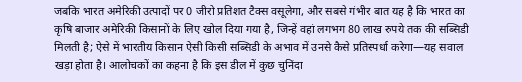जबकि भारत अमेरिकी उत्पादों पर 0 जीरो प्रतिशत टैक्स वसूलेगा, और सबसे गंभीर बात यह है कि भारत का कृषि बाजार अमेरिकी किसानों के लिए खोल दिया गया है, जिन्हें वहां लगभग 80 लाख रुपये तक की सब्सिडी मिलती है; ऐसे में भारतीय किसान ऐसी किसी सब्सिडी के अभाव में उनसे कैसे प्रतिस्पर्धा करेगा—यह सवाल खड़ा होता है। आलोचकों का कहना है कि इस डील में कुछ चुनिंदा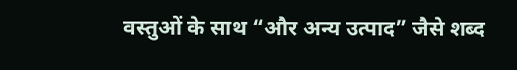वस्तुओं के साथ “और अन्य उत्पाद” जैसे शब्द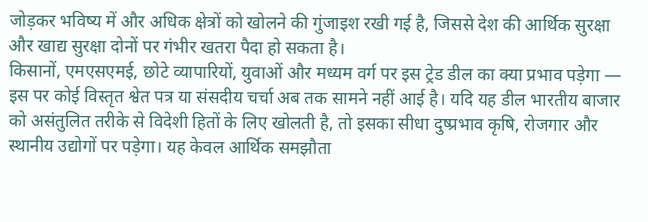जोड़कर भविष्य में और अधिक क्षेत्रों को खोलने की गुंजाइश रखी गई है, जिससे देश की आर्थिक सुरक्षा और खाद्य सुरक्षा दोनों पर गंभीर खतरा पैदा हो सकता है।
किसानों, एमएसएमई, छोटे व्यापारियों, युवाओं और मध्यम वर्ग पर इस ट्रेड डील का क्या प्रभाव पड़ेगा — इस पर कोई विस्तृत श्वेत पत्र या संसदीय चर्चा अब तक सामने नहीं आई है। यदि यह डील भारतीय बाजार को असंतुलित तरीके से विदेशी हितों के लिए खोलती है, तो इसका सीधा दुष्प्रभाव कृषि, रोजगार और स्थानीय उद्योगों पर पड़ेगा। यह केवल आर्थिक समझौता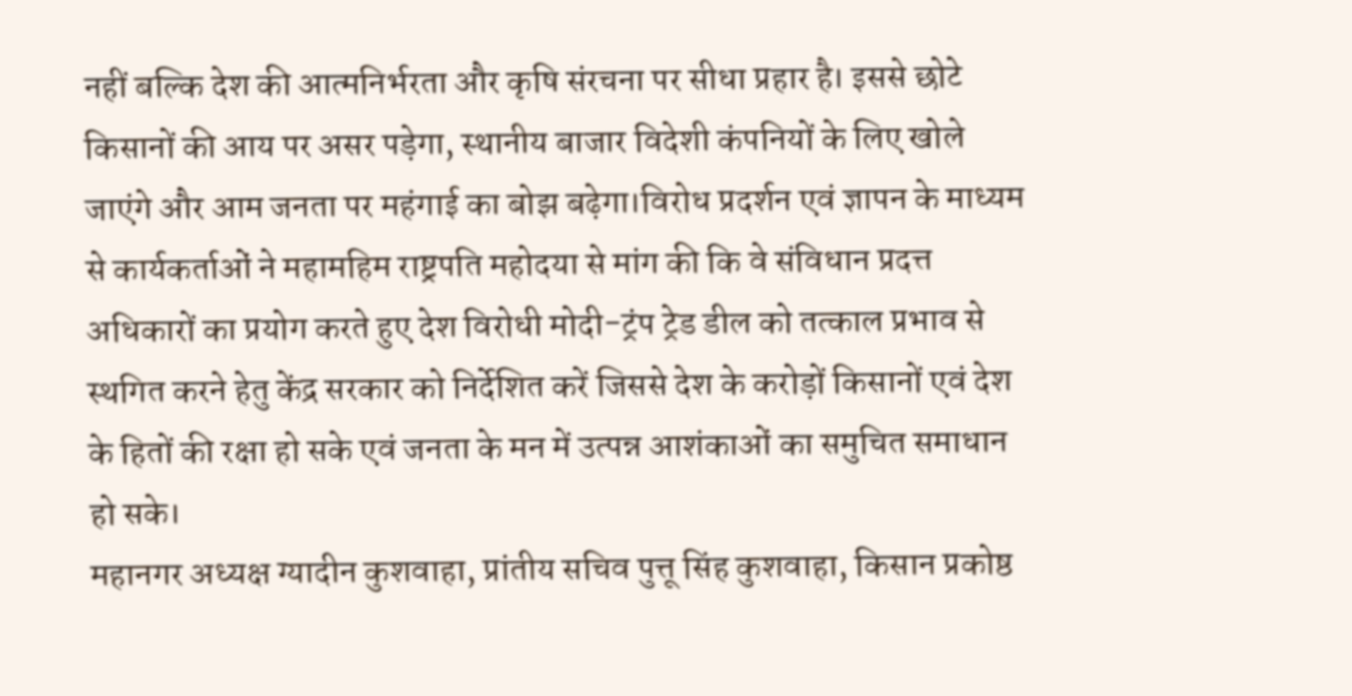नहीं बल्कि देश की आत्मनिर्भरता और कृषि संरचना पर सीधा प्रहार है। इससे छोटे किसानों की आय पर असर पड़ेगा, स्थानीय बाजार विदेशी कंपनियों के लिए खोले जाएंगे और आम जनता पर महंगाई का बोझ बढ़ेगा।विरोध प्रदर्शन एवं ज्ञापन के माध्यम से कार्यकर्ताओं ने महामहिम राष्ट्रपति महोदया से मांग की कि वे संविधान प्रदत्त अधिकारों का प्रयोग करते हुए देश विरोधी मोदी-ट्रंप ट्रेड डील को तत्काल प्रभाव से स्थगित करने हेतु केंद्र सरकार को निर्देशित करें जिससे देश के करोड़ों किसानों एवं देश के हितों की रक्षा हो सके एवं जनता के मन में उत्पन्न आशंकाओं का समुचित समाधान हो सके।
महानगर अध्यक्ष ग्यादीन कुशवाहा, प्रांतीय सचिव पुत्तू सिंह कुशवाहा, किसान प्रकोष्ठ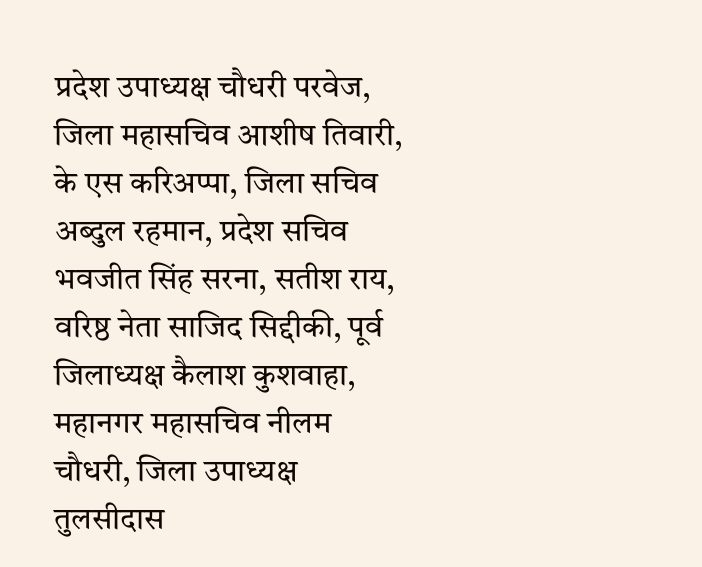प्रदेश उपाध्यक्ष चौधरी परवेज, जिला महासचिव आशीष तिवारी, के एस करिअप्पा, जिला सचिव अब्दुल रहमान, प्रदेश सचिव भवजीत सिंह सरना, सतीश राय, वरिष्ठ नेता साजिद सिद्दीकी, पूर्व जिलाध्यक्ष कैलाश कुशवाहा, महानगर महासचिव नीलम चौधरी, जिला उपाध्यक्ष तुलसीदास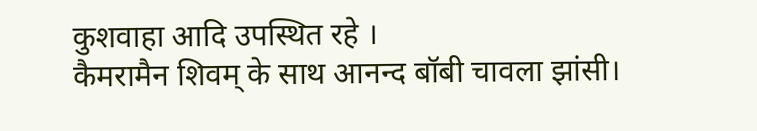कुशवाहा आदि उपस्थित रहे ।
कैमरामैन शिवम् के साथ आनन्द बॉबी चावला झांसी।